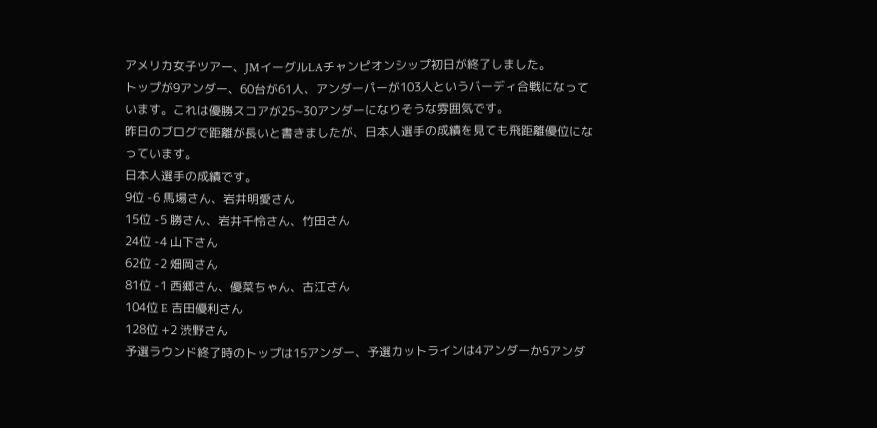アメリカ女子ツアー、JMイーグルLAチャンピオンシップ初日が終了しました。
トップが9アンダー、60台が61人、アンダーパーが103人というバーディ合戦になっています。これは優勝スコアが25~30アンダーになりそうな雰囲気です。
昨日のブログで距離が長いと書きましたが、日本人選手の成績を見ても飛距離優位になっています。
日本人選手の成績です。
9位 -6 馬場さん、岩井明愛さん
15位 -5 勝さん、岩井千怜さん、竹田さん
24位 -4 山下さん
62位 -2 畑岡さん
81位 -1 西郷さん、優菜ちゃん、古江さん
104位 E 吉田優利さん
128位 +2 渋野さん
予選ラウンド終了時のトップは15アンダー、予選カットラインは4アンダーか5アンダ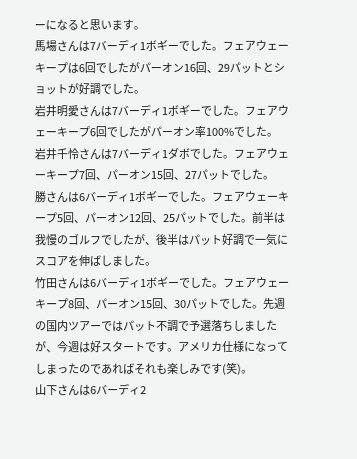ーになると思います。
馬場さんは7バーディ1ボギーでした。フェアウェーキープは6回でしたがパーオン16回、29パットとショットが好調でした。
岩井明愛さんは7バーディ1ボギーでした。フェアウェーキープ6回でしたがパーオン率100%でした。
岩井千怜さんは7バーディ1ダボでした。フェアウェーキープ7回、パーオン15回、27パットでした。
勝さんは6バーディ1ボギーでした。フェアウェーキープ5回、パーオン12回、25パットでした。前半は我慢のゴルフでしたが、後半はパット好調で一気にスコアを伸ばしました。
竹田さんは6バーディ1ボギーでした。フェアウェーキープ8回、パーオン15回、30パットでした。先週の国内ツアーではパット不調で予選落ちしましたが、今週は好スタートです。アメリカ仕様になってしまったのであればそれも楽しみです(笑)。
山下さんは6バーディ2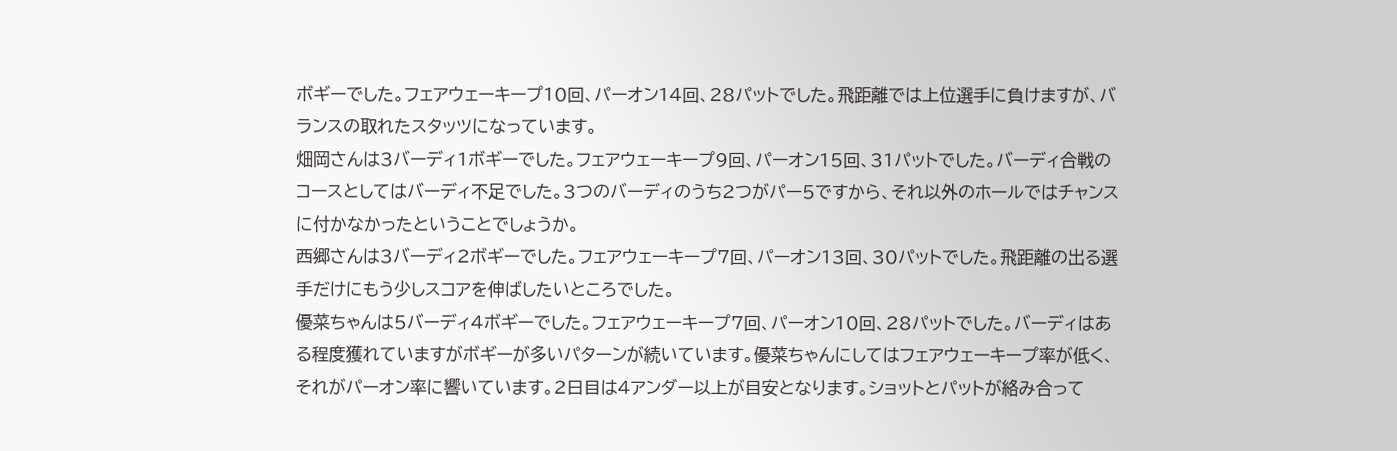ボギーでした。フェアウェーキープ10回、パーオン14回、28パットでした。飛距離では上位選手に負けますが、バランスの取れたスタッツになっています。
畑岡さんは3バーディ1ボギーでした。フェアウェーキープ9回、パーオン15回、31パットでした。バーディ合戦のコースとしてはバーディ不足でした。3つのバーディのうち2つがパー5ですから、それ以外のホールではチャンスに付かなかったということでしょうか。
西郷さんは3バーディ2ボギーでした。フェアウェーキープ7回、パーオン13回、30パットでした。飛距離の出る選手だけにもう少しスコアを伸ばしたいところでした。
優菜ちゃんは5バーディ4ボギーでした。フェアウェーキープ7回、パーオン10回、28パットでした。バーディはある程度獲れていますがボギーが多いパターンが続いています。優菜ちゃんにしてはフェアウェーキープ率が低く、それがパーオン率に響いています。2日目は4アンダー以上が目安となります。ショットとパットが絡み合って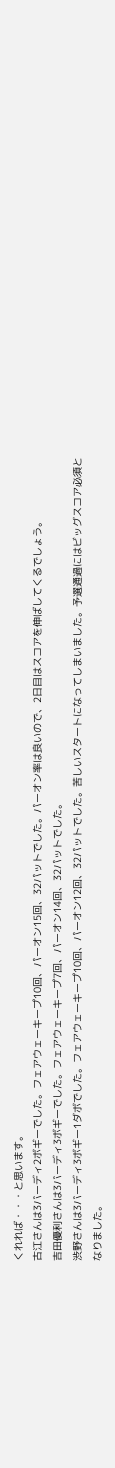くれれば・・・と思います。
古江さんは3バーディ2ボギーでした。フェアウェーキープ10回、パーオン15回、32パットでした。パーオン率は良いので、2日目はスコアを伸ばしてくるでしょう。
吉田優利さんは3バーディ3ボギーでした。フェアウェーキープ7回、パーオン14回、32パットでした。
渋野さんは3バーディ3ボギー1ダボでした。フェアウェーキープ10回、パーオン12回、32パットでした。苦しいスタートになってしまいました。予選通過にはビッグスコア必須となりました。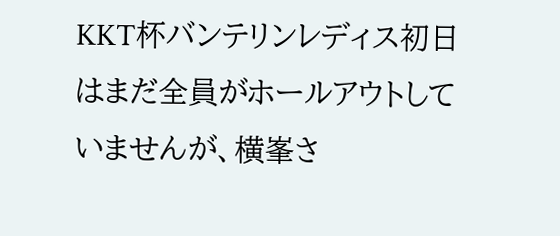KKT杯バンテリンレディス初日はまだ全員がホールアウトしていませんが、横峯さ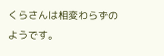くらさんは相変わらずのようです。